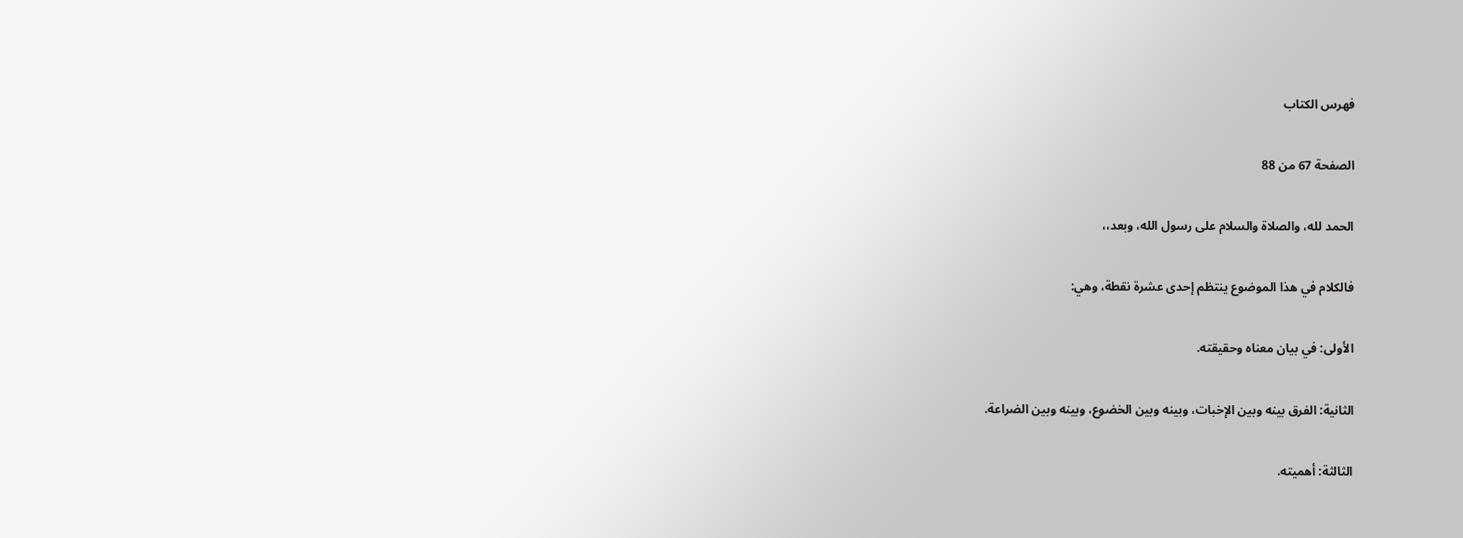فهرس الكتاب

الصفحة 67 من 88

الحمد لله، والصلاة والسلام على رسول الله، وبعد،،

فالكلام في هذا الموضوع ينتظم إحدى عشرة نقطة، وهي:

الأولى: في بيان معناه وحقيقته.

الثانية: الفرق بينه وبين الإخبات، وبينه وبين الخضوع، وبينه وبين الضراعة.

الثالثة: أهميته.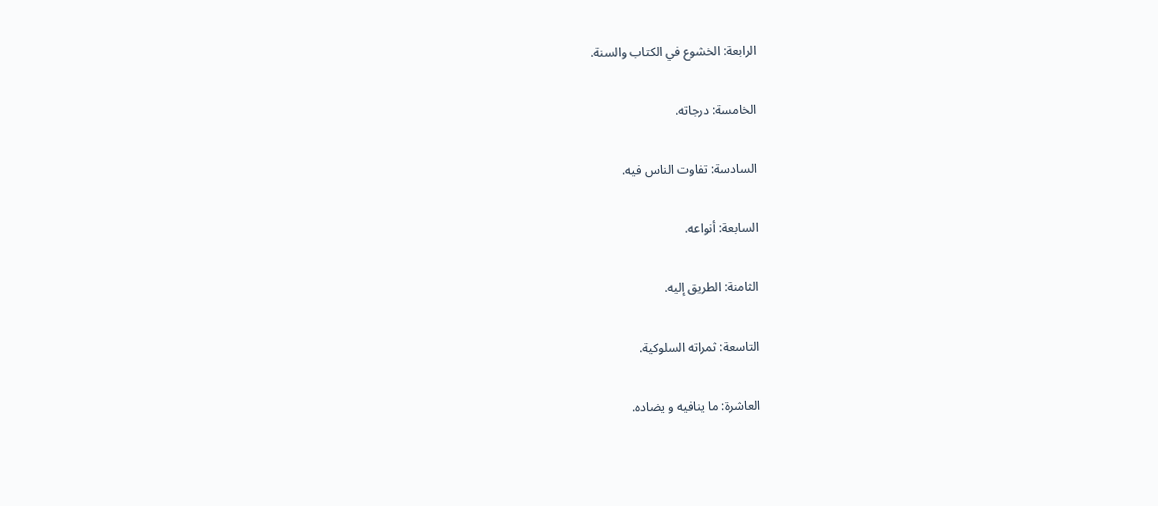الرابعة: الخشوع في الكتاب والسنة.

الخامسة: درجاته.

السادسة: تفاوت الناس فيه.

السابعة: أنواعه.

الثامنة: الطريق إليه.

التاسعة: ثمراته السلوكية.

العاشرة: ما ينافيه و يضاده.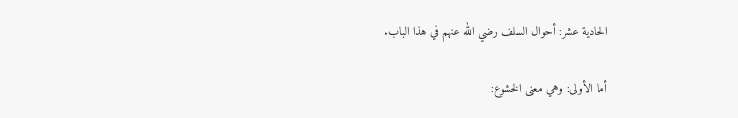الحادية عشر: أحوال السلف رضي الله عنهم في هذا الباب.

أما الأولى: وهي معنى الخشوع: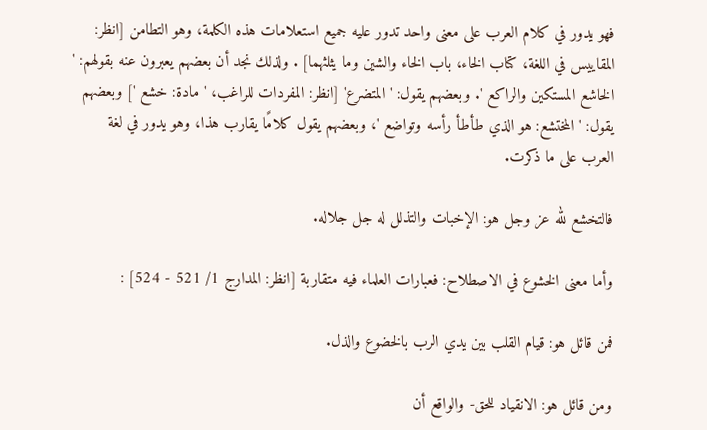فهو يدور في كلام العرب على معنى واحد تدور عليه جميع استعلامات هذه الكلمة، وهو التطامن [انظر: المقاييس في اللغة، كتاب الخاء، باب الخاء والشين وما يثلثهما] . ولذلك نجد أن بعضهم يعبرون عنه بقولهم: ' الخاشع المستكين والراكع '. وبعضهم يقول: ' المتضرع' [انظر: المفردات للراغب، 'مادة: خشع '] وبعضهم يقول: ' المختشع: هو الذي طأطأ رأسه وتواضع '، وبعضهم يقول كلامًا يقارب هذا، وهو يدور في لغة العرب على ما ذكرت.

فالتخشع لله عز وجل هو: الإخبات والتذلل له جل جلاله.

وأما معنى الخشوع في الاصطلاح: فعبارات العلماء فيه متقاربة [انظر: المدارج 1/ 521 - 524] :

فمن قائل هو: قيام القلب بين يدي الرب بالخضوع والذل.

ومن قائل هو: الانقياد للحق- والواقع أن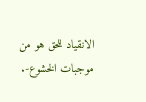الانقياد للحق هو من موجبات الخشوع-.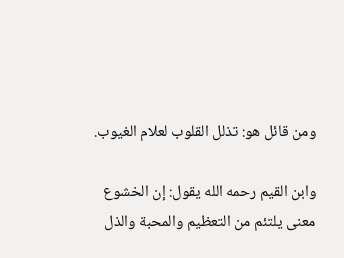ومن قائل هو: تذلل القلوب لعلام الغيوب.

وابن القيم رحمه الله يقول: إن الخشوع معنى يلتئم من التعظيم والمحبة والذل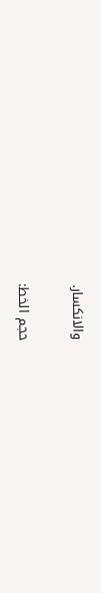والانكسار.

حجم الخط: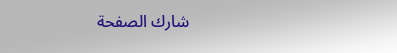شارك الصفحة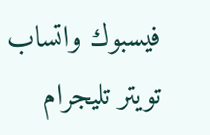فيسبوك واتساب تويتر تليجرام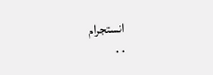انستجرام
. .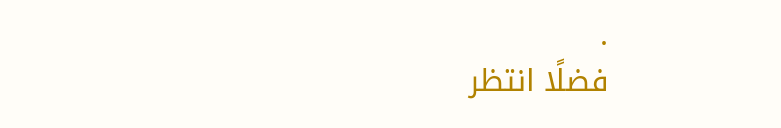.
فضلًا انتظر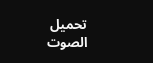تحميل الصوت